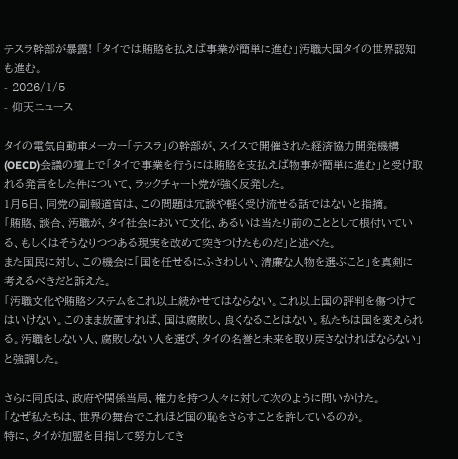テスラ幹部が暴露! 「タイでは賄賂を払えば事業が簡単に進む」汚職大国タイの世界認知も進む。
- 2026/1/5
- 仰天ニュース

タイの電気自動車メーカー「テスラ」の幹部が、スイスで開催された経済協力開発機構(OECD)会議の壇上で「タイで事業を行うには賄賂を支払えば物事が簡単に進む」と受け取れる発言をした件について、ラックチャート党が強く反発した。
1月5日、同党の副報道官は、この問題は冗談や軽く受け流せる話ではないと指摘。
「賄賂、談合、汚職が、タイ社会において文化、あるいは当たり前のこととして根付いている、もしくはそうなりつつある現実を改めて突きつけたものだ」と述べた。
また国民に対し、この機会に「国を任せるにふさわしい、清廉な人物を選ぶこと」を真剣に考えるべきだと訴えた。
「汚職文化や賄賂システムをこれ以上続かせてはならない。これ以上国の評判を傷つけてはいけない。このまま放置すれば、国は腐敗し、良くなることはない。私たちは国を変えられる。汚職をしない人、腐敗しない人を選び、タイの名誉と未来を取り戻さなければならない」と強調した。

さらに同氏は、政府や関係当局、権力を持つ人々に対して次のように問いかけた。
「なぜ私たちは、世界の舞台でこれほど国の恥をさらすことを許しているのか。
特に、タイが加盟を目指して努力してき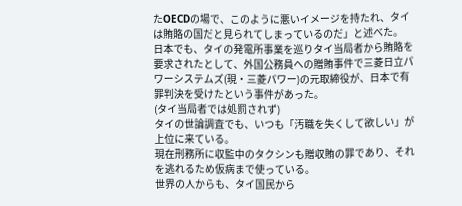たOECDの場で、このように悪いイメージを持たれ、タイは賄賂の国だと見られてしまっているのだ」と述べた。
日本でも、タイの発電所事業を巡りタイ当局者から賄賂を要求されたとして、外国公務員への贈賄事件で三菱日立パワーシステムズ(現・三菱パワー)の元取締役が、日本で有罪判決を受けたという事件があった。
(タイ当局者では処罰されず)
タイの世論調査でも、いつも「汚職を失くして欲しい」が上位に来ている。
現在刑務所に収監中のタクシンも贈収賄の罪であり、それを逃れるため仮病まで使っている。
世界の人からも、タイ国民から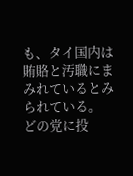も、タイ国内は賄賂と汚職にまみれているとみられている。
どの党に投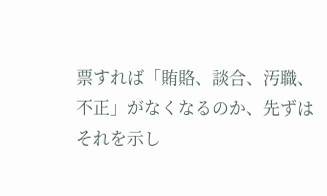票すれば「賄賂、談合、汚職、不正」がなくなるのか、先ずはそれを示し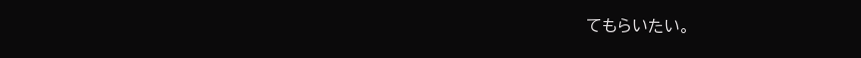てもらいたい。